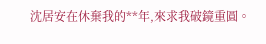沈居安在休棄我的**年,來求我破鏡重圓。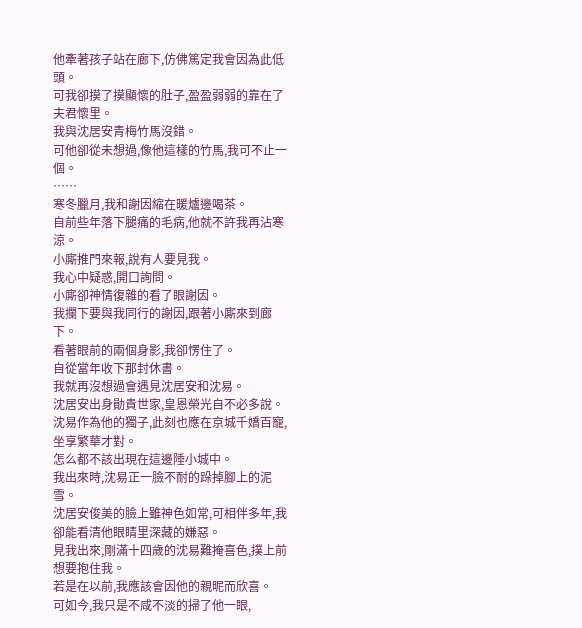他牽著孩子站在廊下,仿佛篤定我會因為此低頭。
可我卻摸了摸顯懷的肚子,盈盈弱弱的靠在了夫君懷里。
我與沈居安青梅竹馬沒錯。
可他卻從未想過,像他這樣的竹馬,我可不止一個。
……
寒冬臘月,我和謝因縮在暖爐邊喝茶。
自前些年落下腿痛的毛病,他就不許我再沾寒涼。
小廝推門來報,說有人要見我。
我心中疑惑,開口詢問。
小廝卻神情復雜的看了眼謝因。
我攔下要與我同行的謝因,跟著小廝來到廊下。
看著眼前的兩個身影,我卻愣住了。
自從當年收下那封休書。
我就再沒想過會遇見沈居安和沈易。
沈居安出身勛貴世家,皇恩榮光自不必多說。
沈易作為他的獨子,此刻也應在京城千嬌百寵,坐享繁華才對。
怎么都不該出現在這邊陲小城中。
我出來時,沈易正一臉不耐的跺掉腳上的泥雪。
沈居安俊美的臉上雖神色如常,可相伴多年,我卻能看清他眼睛里深藏的嫌惡。
見我出來,剛滿十四歲的沈易難掩喜色,撲上前想要抱住我。
若是在以前,我應該會因他的親昵而欣喜。
可如今,我只是不咸不淡的掃了他一眼,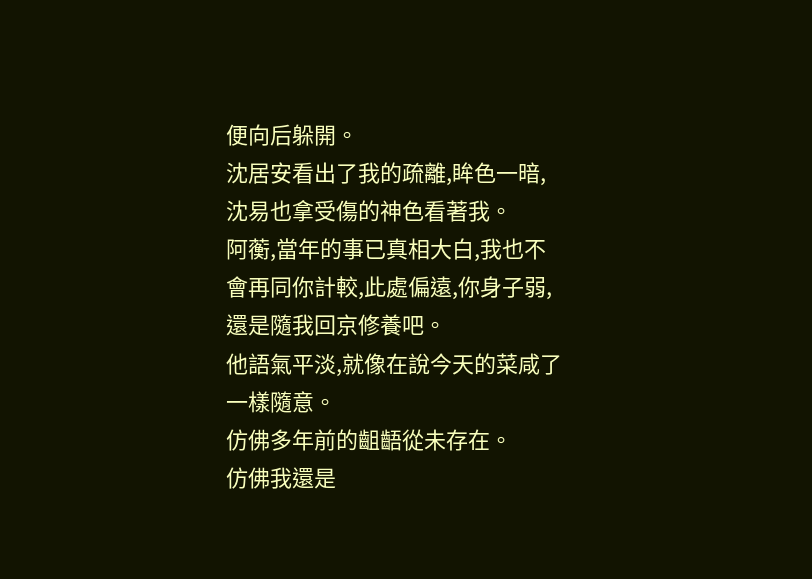便向后躲開。
沈居安看出了我的疏離,眸色一暗,沈易也拿受傷的神色看著我。
阿蘅,當年的事已真相大白,我也不會再同你計較,此處偏遠,你身子弱,還是隨我回京修養吧。
他語氣平淡,就像在說今天的菜咸了一樣隨意。
仿佛多年前的齟齬從未存在。
仿佛我還是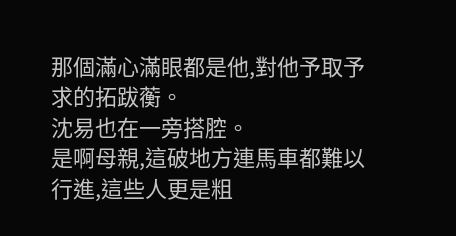那個滿心滿眼都是他,對他予取予求的拓跋蘅。
沈易也在一旁搭腔。
是啊母親,這破地方連馬車都難以行進,這些人更是粗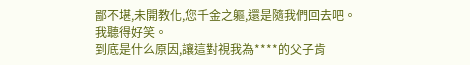鄙不堪,未開教化,您千金之軀,還是隨我們回去吧。
我聽得好笑。
到底是什么原因,讓這對視我為****的父子肯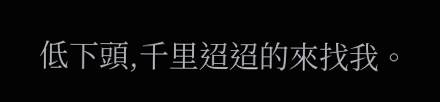低下頭,千里迢迢的來找我。